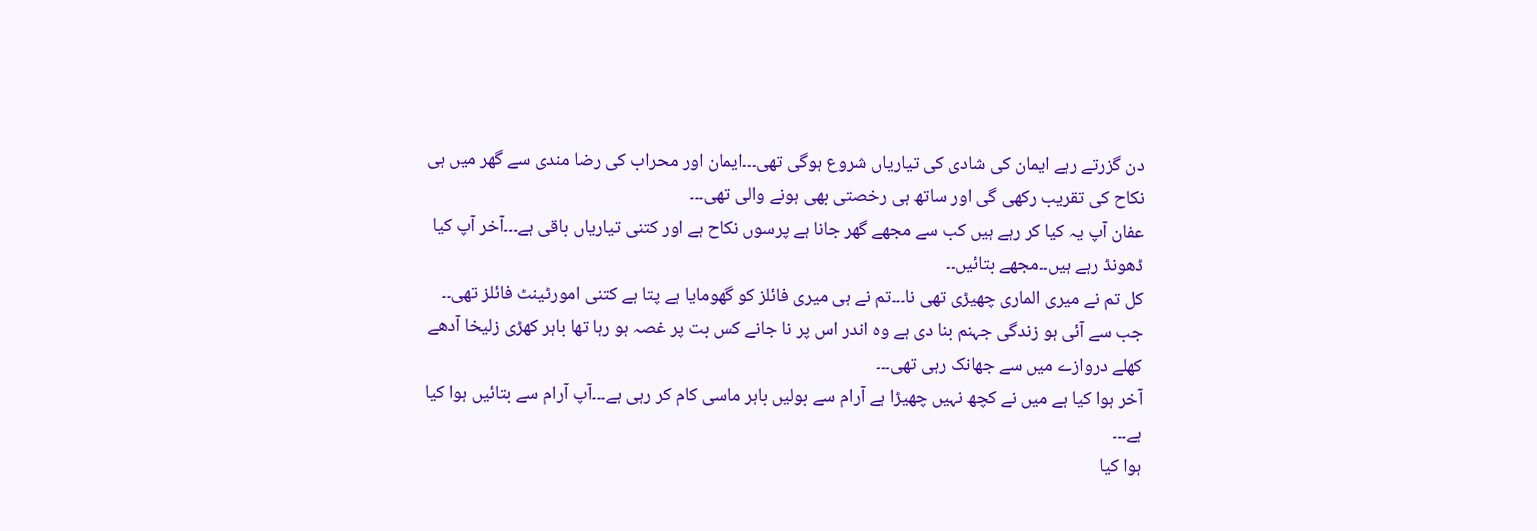دن گزرتے رہے ایمان کی شادی کی تیاریاں شروع ہوگی تھی۔۔۔ایمان اور محراب کی رضا مندی سے گھر میں ہی نکاح کی تقریب رکھی گی اور ساتھ ہی رخصتی بھی ہونے والی تھی۔۔۔
عفان آپ یہ کیا کر رہے ہیں کب سے مجھے گھر جانا ہے پرسوں نکاح ہے اور کتنی تیاریاں باقی ہے۔۔۔آخر آپ کیا ڈھونڈ رہے ہیں۔۔مجھے بتائیں۔۔
کل تم نے میری الماری چھیڑی تھی نا۔۔۔تم نے ہی میری فائلز کو گھومایا ہے پتا ہے کتنی امورٹینٹ فائلز تھی۔۔ جب سے آئی ہو زندگی جہنم بنا دی ہے وہ اندر اس پر نا جانے کس بت پر غصہ ہو رہا تھا باہر کھڑی زلیخا آدھے کھلے دروازے میں سے جھانک رہی تھی۔۔۔
آخر ہوا کیا ہے میں نے کچھ نہیں چھیڑا ہے آرام سے بولیں باہر ماسی کام کر رہی ہے۔۔۔آپ آرام سے بتائیں ہوا کیا ہے۔۔۔
ہوا کیا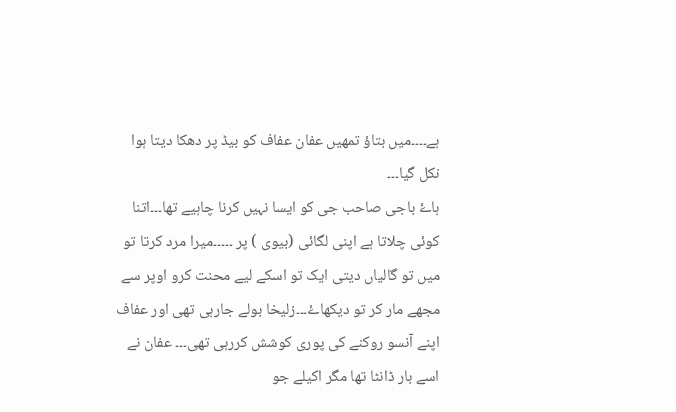ہے۔۔۔۔میں بتاؤ تمھیں عفان عفاف کو بیڈ پر دھکا دیتا ہوا نکل گیا۔۔۔
ہاۓ باجی صاحب جی کو ایسا نہیں کرنا چاہیے تھا۔۔۔اتنا کوئی چلاتا ہے اپنی لگائی (بیوی ) پر ۔۔۔۔۔میرا مرد کرتا تو میں تو گالیاں دیتی ایک تو اسکے لیے محنت کرو اوپر سے مجھے مار کر تو دیکھاۓ۔۔۔زلیخا بولے جارہی تھی اور عفاف اپنے آنسو روکنے کی پوری کوشش کررہی تھی۔۔۔ عفان نے اسے بار ڈانٹا تھا مگر اکیلے جو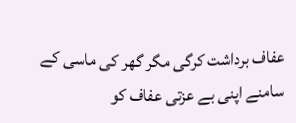عفاف برداشت کرگی مگر گھر کی ماسی کے سامنے اپنی بے عزتی عفاف کو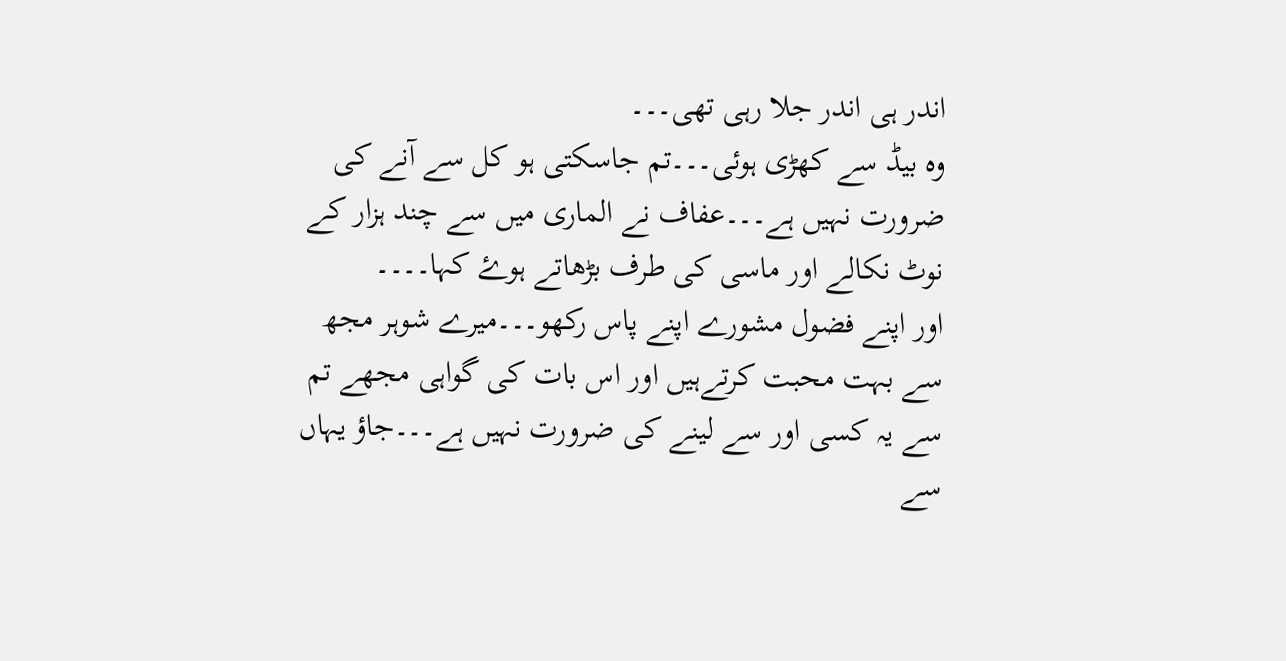اندر ہی اندر جلا رہی تھی۔۔۔
وہ بیڈ سے کھڑی ہوئی۔۔۔تم جاسکتی ہو کل سے آنے کی ضرورت نہیں ہے۔۔۔عفاف نے الماری میں سے چند ہزار کے نوٹ نکالے اور ماسی کی طرف بڑھاتے ہوۓ کہا۔۔۔۔
اور اپنے فضول مشورے اپنے پاس رکھو۔۔۔میرے شوہر مجھ سے بہت محبت کرتےہیں اور اس بات کی گواہی مجھے تم سے یہ کسی اور سے لینے کی ضرورت نہیں ہے۔۔۔جاؤ یہاں سے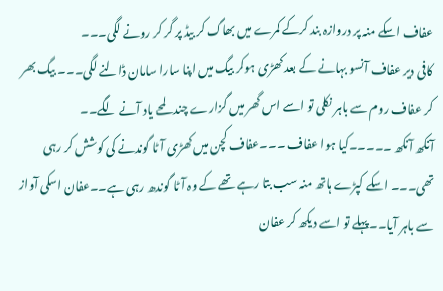عفاف اسکے منہ پر دروازہ بند کرکے کمرے میں بھاگ کر بیڈ پر گر کر رونے لگی۔۔۔
کافی دیر عفاف آنسو بہانے کے بعد کھڑی ہوکر بیگ میں اپنا سارا سامان ڈالنے لگی۔۔۔ بیگ بھر کر عفاف روم سے باہر نکلی تو اسے اس گھر میں گزارے چند لمحے یاد آنے لگے۔۔
آنکھ آنکھ ۔۔۔۔۔کیا ہوا عفاف ۔۔۔عفاف کچن میں کھڑی آٹا گوندنے کی کوشش کر رہی تھی۔۔۔ اسکے کپڑے ہاتھ منہ سب بتا رہے تھے کے وہ آٹا گوندھ رہی ہے۔۔عفان اسکی آواز سے باہر آیا۔۔پہلے تو اسے دیکھ کر عفان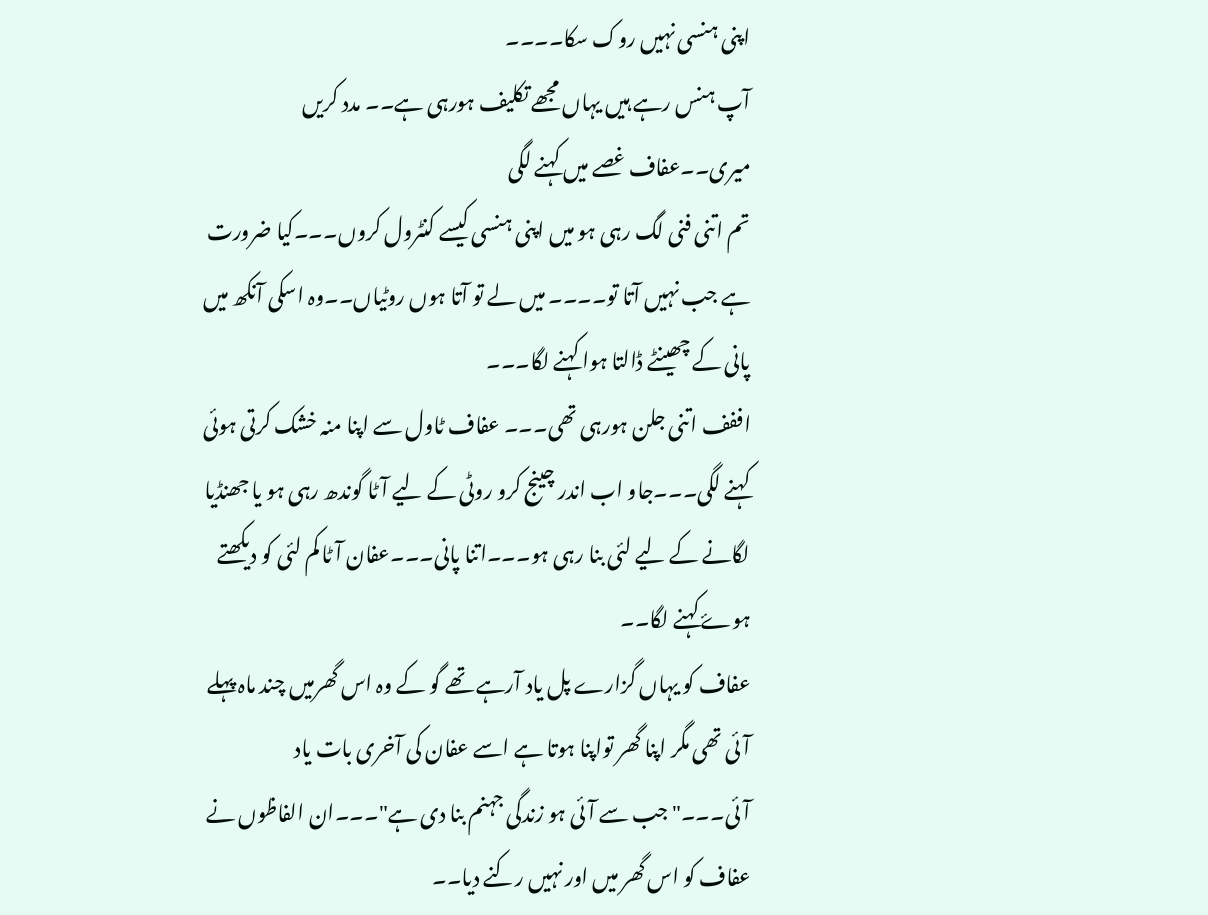اپنی ہنسی نہیں روک سکا۔۔۔۔
آپ ہنس رہے ہیں یہاں مجھے تکلیف ہورہی ہے۔۔ مدد کریں میری۔۔عفاف غصے میں کہنے لگی
تم اتنی فنی لگ رہی ہو میں اپنی ہنسی کیسے کنٹرول کروں۔۔۔کیا ضرورت ہے جب نہیں آتا تو۔۔۔۔ میں لے تو آتا ہوں روٹیاں۔۔وہ اسکی آنکھ میں پانی کے چھینٹے ڈالتا ہوا کہنے لگا۔۔۔
اففف اتنی جلن ہورہی تھی۔۔۔ عفاف ٹاول سے اپنا منہ خشک کرتی ہوئی کہنے لگی۔۔۔جاو اب اندر چینج کرو روٹی کے لیے آٹا گوندھ رہی ہو یا جھنڈیا لگانے کے لیے لئی بنا رہی ہو۔۔۔اتنا پانی۔۔۔عفان آٹا کم لئی کو دیکھتے ہوۓ کہنے لگا۔۔
عفاف کو یہاں گزارے پل یاد آرہے تھے گو کے وہ اس گھرمیں چند ماہ پہلے آئی تھی مگر اپنا گھر تواپنا ہوتا ہے اسے عفان کی آخری بات یاد آئی۔۔۔"جب سے آئی ہو زندگی جہنم بنا دی ہے"۔۔۔ان الفاظوں نے عفاف کو اس گھر میں اور نہیں رکنے دیا۔۔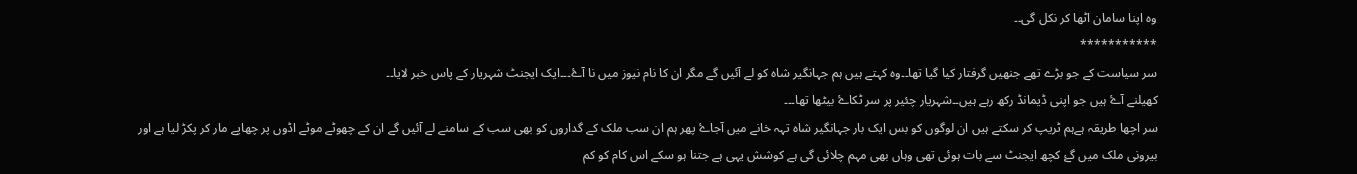وہ اپنا سامان اٹھا کر نکل گی۔۔
***********
سر سیاست کے جو بڑے تھے جنھیں گرفتار کیا گیا تھا۔۔وہ کہتے ہیں ہم جہانگیر شاہ کو لے آئیں گے مگر ان کا نام نیوز میں نا آۓ۔۔۔ایک ایجنٹ شہریار کے پاس خبر لایا۔۔
کھیلنے آۓ ہیں جو اپنی ڈیمانڈ رکھ رہے ہیں۔۔شہریار چئیر پر سر ٹکاۓ بیٹھا تھا۔۔۔
سر اچھا طریقہ ہےہم ٹریپ کر سکتے ہیں ان لوگوں کو بس ایک بار جہانگیر شاہ تہہ خانے میں آجاۓ پھر ہم ان سب ملک کے گداروں کو بھی سب کے سامنے لے آئیں گے ان کے چھوٹے موٹے اڈوں پر چھاپے مار کر پکڑ لیا ہے اور بیرونی ملک میں گۓ کچھ ایجنٹ سے بات ہوئی تھی وہاں بھی مہم چلائی گی ہے کوشش یہی ہے جتنا ہو سکے اس کام کو کم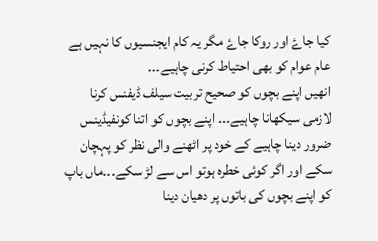کیا جاۓ اور روکا جاۓ مگر یہ کام ایجنسیوں کا نہیں ہے عام عوام کو بھی احتیاط کرنی چاہیے۔۔۔
انھیں اپنے بچوں کو صحیح تربیت سیلف ڈیفنس کرنا لازمی سیکھانا چاہیے۔۔۔ اپنے بچوں کو اتنا کونفیڈینس ضرور دینا چاہیے کے خود پر اٹھنے والی نظر کو پہچان سکے اور اگر کوئی خطرہ ہوتو اس سے لڑ سکے۔۔۔ماں باپ کو اپنے بچوں کی باتوں پر دھیان دینا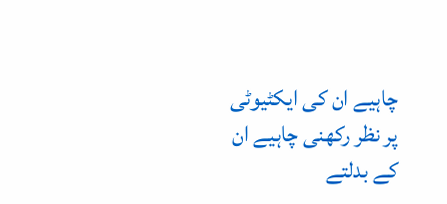چاہیے ان کی ایکٹیوٹی پر نظر رکھنی چاہیے ان کے بدلتے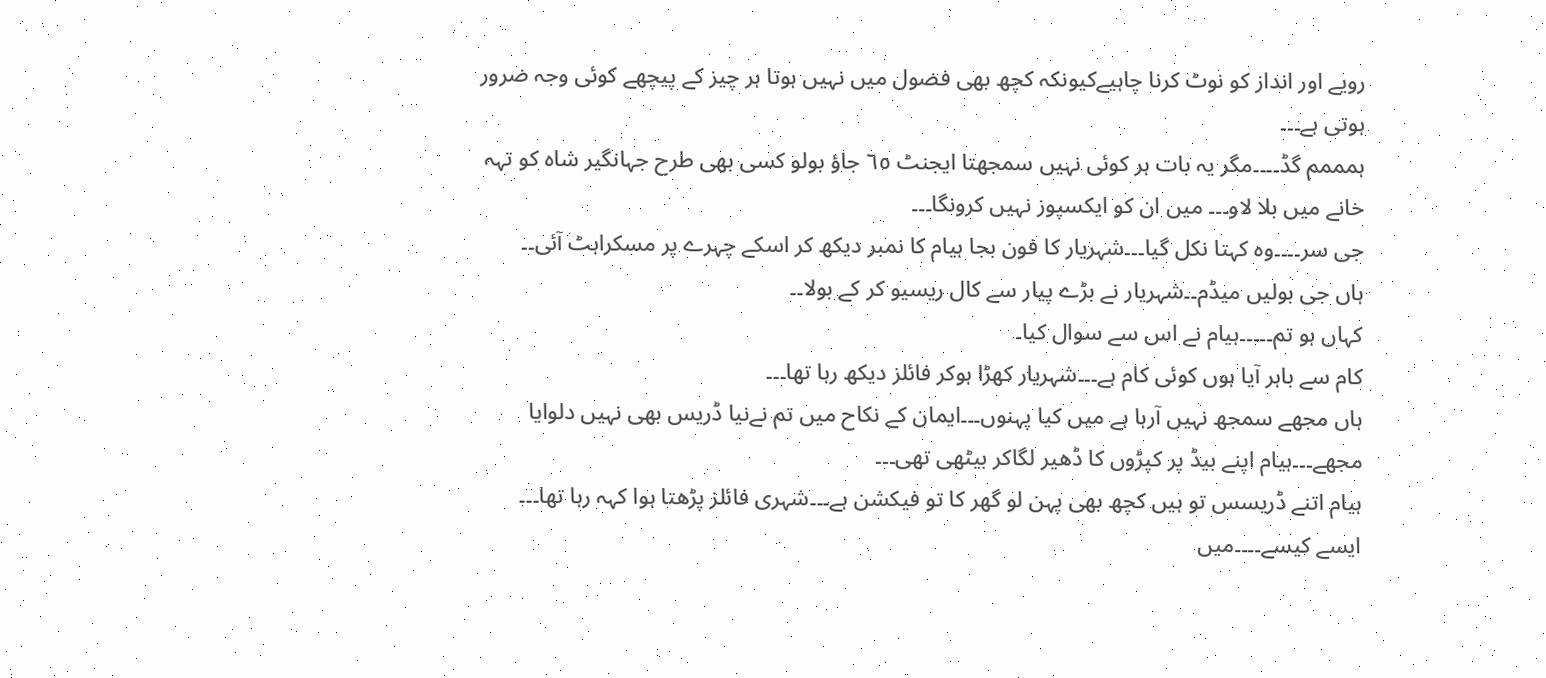رویے اور انداز کو نوٹ کرنا چاہیےکیونکہ کچھ بھی فضول میں نہیں ہوتا ہر چیز کے پیچھے کوئی وجہ ضرور ہوتی ہے۔۔۔
ہمممم گڈ۔۔۔۔مگر یہ بات ہر کوئی نہیں سمجھتا ایجنٹ ٦٥ جاؤ بولو کسی بھی طرح جہانگیر شاہ کو تہہ خانے میں بلا لاو۔۔۔ میں ان کو ایکسپوز نہیں کرونگا۔۔۔
جی سر۔۔۔۔وہ کہتا نکل گیا۔۔۔شہریار کا فون بجا ہیام کا نمبر دیکھ کر اسکے چہرے پر مسکراہٹ آئی۔۔
ہاں جی بولیں میڈم۔۔شہریار نے بڑے پیار سے کال ریسیو کر کے بولا۔۔
کہاں ہو تم۔۔۔۔۔ہیام نے اس سے سوال کیا۔
کام سے باہر آیا ہوں کوئی کام ہے۔۔۔شہریار کھڑا ہوکر فائلز دیکھ رہا تھا۔۔۔
ہاں مجھے سمجھ نہیں آرہا ہے میں کیا پہنوں۔۔۔ایمان کے نکاح میں تم نےنیا ڈریس بھی نہیں دلوایا مجھے۔۔۔ہیام اپنے بیڈ پر کپڑوں کا ڈھیر لگاکر بیٹھی تھی۔۔۔
ہیام اتنے ڈریسس تو ہیں کچھ بھی پہن لو گھر کا تو فیکشن ہے۔۔۔شہری فائلز پڑھتا ہوا کہہ رہا تھا۔۔۔
ایسے کیسے۔۔۔۔میں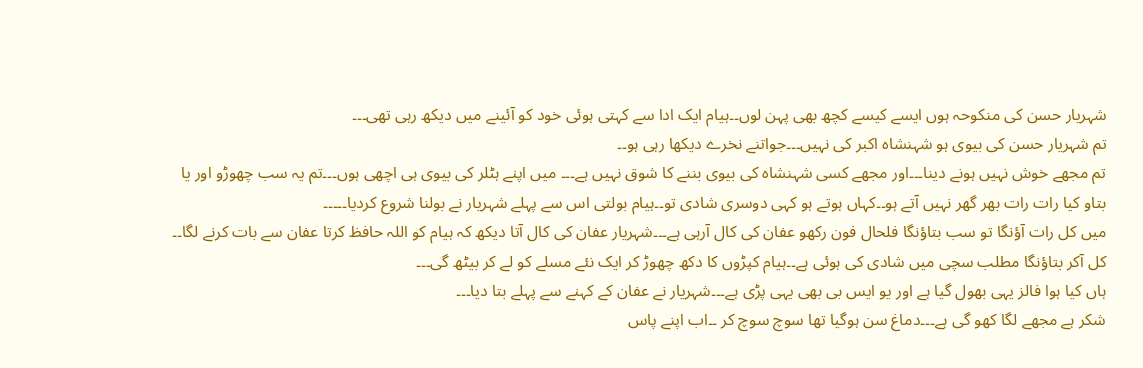شہریار حسن کی منکوحہ ہوں ایسے کیسے کچھ بھی پہن لوں۔۔ہیام ایک ادا سے کہتی ہوئی خود کو آئینے میں دیکھ رہی تھی۔۔۔
تم شہریار حسن کی بیوی ہو شہنشاہ اکبر کی نہیں۔۔۔جواتنے نخرے دیکھا رہی ہو۔۔
تم مجھے خوش نہیں ہونے دینا۔۔۔اور مجھے کسی شہنشاہ کی بیوی بننے کا شوق نہیں ہے۔۔۔ میں اپنے ہٹلر کی بیوی ہی اچھی ہوں۔۔۔تم یہ سب چھوڑو اور یا بتاو کیا رات رات بھر گھر نہیں آتے ہو۔۔کہاں ہوتے ہو کہی دوسری شادی تو۔۔ہیام بولتی اس سے پہلے شہریار نے بولنا شروع کردیا۔۔۔۔۔
میں کل رات آؤنگا تو سب بتاؤنگا فلحال فون رکھو عفان کی کال آرہی ہے۔۔۔شہریار عفان کی کال آتا دیکھ کہ ہیام کو اللہ حافظ کرتا عفان سے بات کرنے لگا۔۔
کل آکر بتاؤنگا مطلب سچی میں شادی کی ہوئی ہے۔۔ہیام کپڑوں کا دکھ چھوڑ کر ایک نئے مسلے کو لے کر بیٹھ گی۔۔۔
ہاں کیا ہوا فالز یہی بھول گیا ہے اور یو ایس بی بھی یہی پڑی ہے۔۔۔شہریار نے عفان کے کہنے سے پہلے بتا دیا۔۔۔
شکر ہے مجھے لگا کھو گی ہے۔۔۔دماغ سن ہوگیا تھا سوچ سوچ کر ۔۔اب اپنے پاس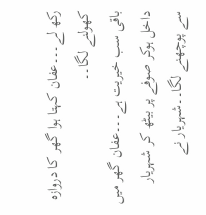رکھ لے۔۔۔عفان کہتا ہوا گھر کا دروازہ کھولنے لگا۔۔
باقی سب خیریت ہے۔۔۔عفان گھر میں داخل ہوکر صوفے پر بیٹھ کر شہریار سے پوچھنے لگا۔۔شہریار نے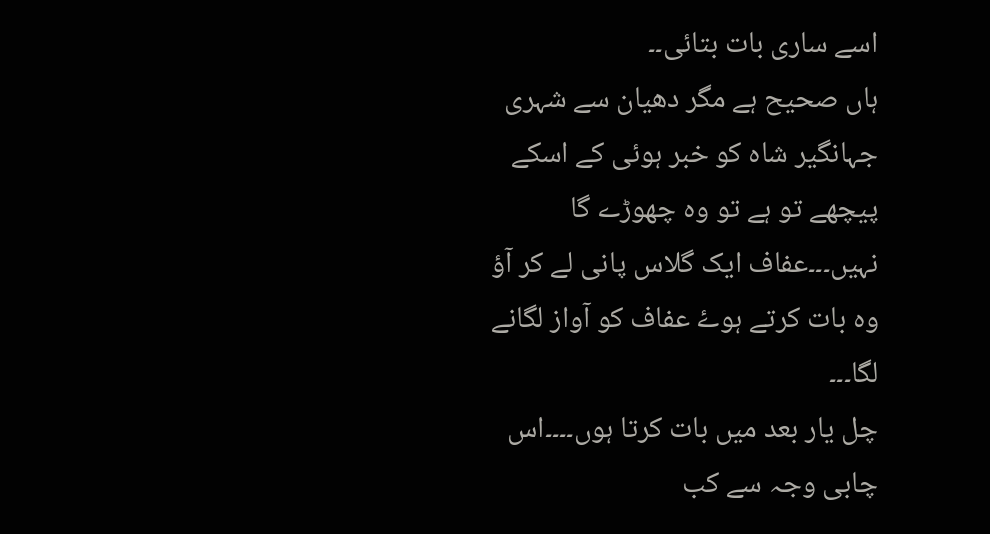اسے ساری بات بتائی۔۔
ہاں صحیح ہے مگر دھیان سے شہری جہانگیر شاہ کو خبر ہوئی کے اسکے پیچھے تو ہے تو وہ چھوڑے گا نہیں۔۔۔عفاف ایک گلاس پانی لے کر آؤ وہ بات کرتے ہوۓ عفاف کو آواز لگانے لگا۔۔۔
چل یار بعد میں بات کرتا ہوں۔۔۔۔اس چابی وجہ سے کب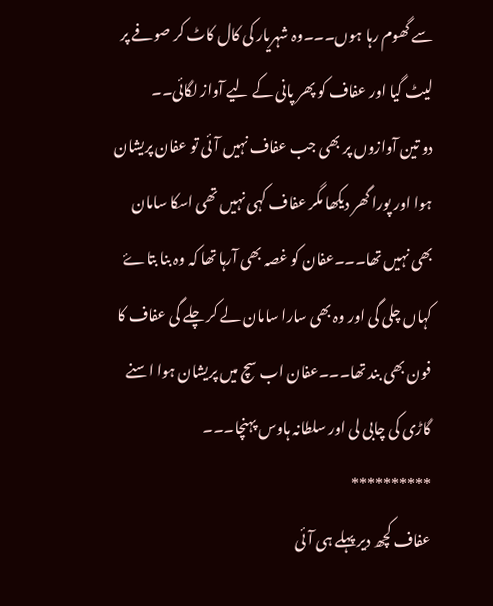سے گھوم رہا ہوں۔۔۔وہ شہریار کی کال کاٹ کر صوفے پر لیٹ گیا اور عفاف کو پھر پانی کے لیے آواز لگائی۔۔
دو تین آوازوں پر بھی جب عفاف نہیں آئی تو عفان پریشان ہوا اور پورا گھر دیکھا مگر عفاف کہی نہیں تھی اسکا سامان بھی نہیں تھا۔۔۔عفان کو غصہ بھی آرہا تھا کہ وہ بنا بتاۓ کہاں چلی گی اور وہ بھی سارا سامان لے کر چلے گی عفاف کا فون بھی بند تھا۔۔۔عفان اب سچ میں پریشان ہوا اسنے گاڑی کی چابی لی اور سلطانہ ہاوس پہنچا۔۔۔
**********
عفاف کچھ دیر پہلے ہی آئی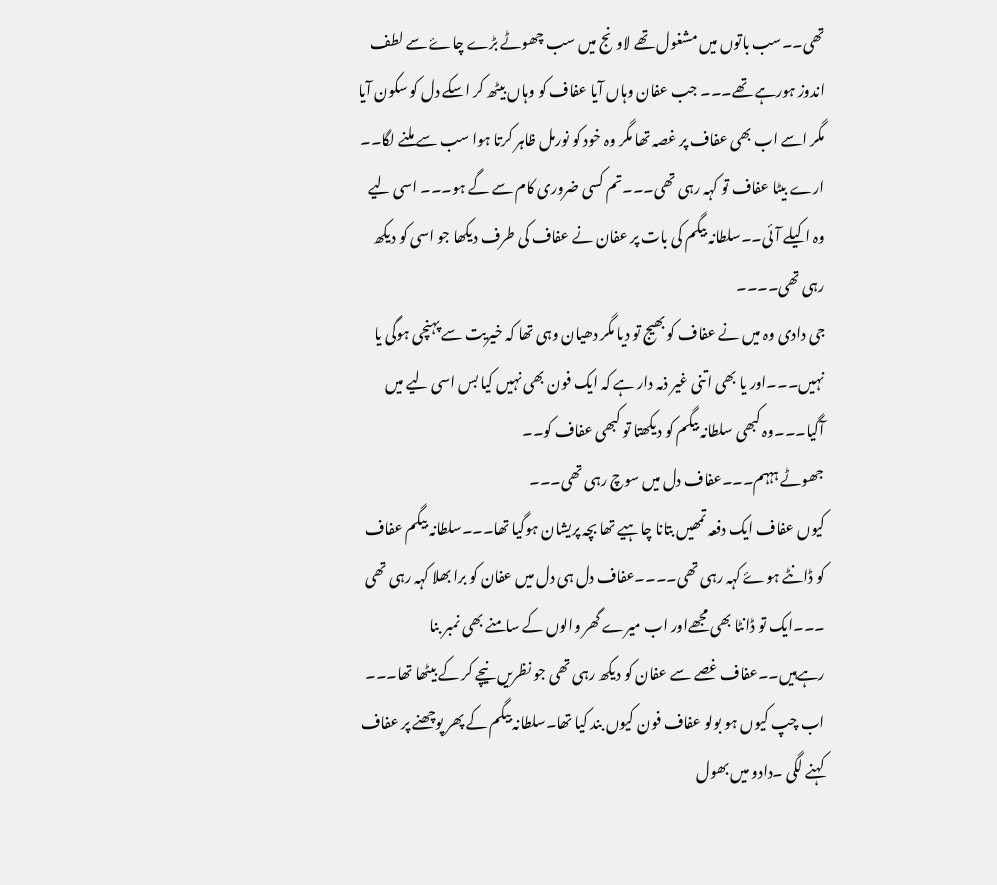تھی۔۔سب باتوں میں مشغول تھے لاونج میں سب چھوٹے بڑے چاۓ سے لطف اندوز ہورہے تھے۔۔۔ جب عفان وہاں آیا عفاف کو وہاں بیٹھ کر اسکے دل کو سکون آیا مگر اسے اب بھی عفاف پر غصہ تھا مگر وہ خود کو نورمل ظاہر کرتا ہوا سب سے ملنے لگا۔۔
ارے بیٹا عفاف تو کہہ رہی تھی۔۔۔تم کسی ضروری کام سے گے ہو۔۔۔ اسی لیے وہ اکیلے آئی۔۔سلطانہ بیگم کی بات پر عفان نے عفاف کی طرف دیکھا جو اسی کو دیکھ رہی تھی۔۔۔۔
جی دادی وہ میں نے عفاف کو بھیج تو دیا مگر دھیان وہی تھا کہ خیریت سے پہنچی ہوگی یا نہیں۔۔۔اور یا بھی اتنی غیر ذمہ دار ہے کہ ایک فون بھی نہیں کیا بس اسی لیے میں آگیا۔۔۔وہ کبھی سلطانہ بیگم کو دیکھتا تو کبھی عفاف کو۔۔
جھوٹے ہہہم۔۔۔عفاف دل میں سوچ رہی تھی۔۔۔
کیوں عفاف ایک دفعہ تمھیں بتانا چاہیے تھا بچہ پریشان ہوگیا تھا۔۔۔سلطانہ بیگم عفاف کو ڈانٹے ہوۓ کہہ رہی تھی۔۔۔۔عفاف دل ہی دل میں عفان کو برا بھلا کہہ رہی تھی ۔۔۔ایک تو ڈانٹا بھی مجھےاور اب میرے گھر والوں کے سامنے بھی نمبر بنا رہےہیں۔۔عفاف غصے سے عفان کو دیکھ رہی تھی جو نظریں نیچے کر کے بیٹھا تھا۔۔۔
اب چپ کیوں ہو بولو عفاف فون کیوں بند کیا تھا۔سلطانہ بیگم کے پھر پوچھنے پر عفاف کہنے لگی ۔دادو میں بھول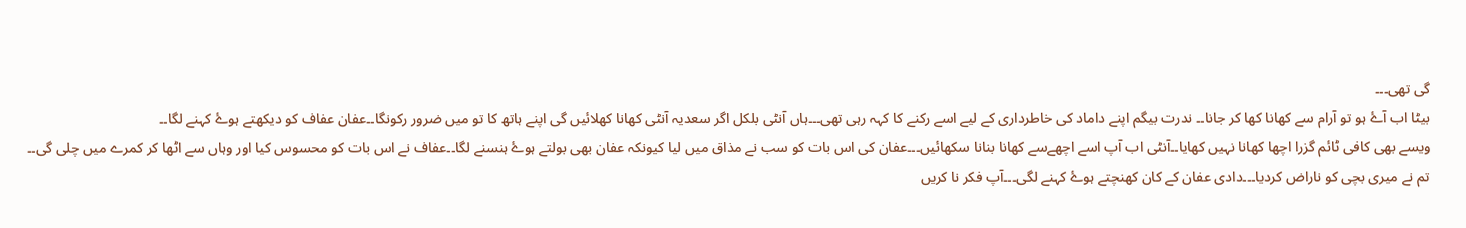گی تھی۔۔۔
بیٹا اب آۓ ہو تو آرام سے کھانا کھا کر جانا۔۔ ندرت بیگم اپنے داماد کی خاطرداری کے لیے اسے رکنے کا کہہ رہی تھی۔۔۔ہاں آنٹی بلکل اگر سعدیہ آنٹی کھانا کھلائیں گی اپنے ہاتھ کا تو میں ضرور رکونگا۔۔عفان عفاف کو دیکھتے ہوۓ کہنے لگا۔۔
ویسے بھی کافی ٹائم گزرا اچھا کھانا نہیں کھایا۔۔آنٹی اب آپ اسے اچھےسے کھانا بنانا سکھائیں۔۔۔عفان کی اس بات کو سب نے مذاق میں لیا کیونکہ عفان بھی بولتے ہوۓ ہنسنے لگا۔۔عفاف نے اس بات کو محسوس کیا اور وہاں سے اٹھا کر کمرے میں چلی گی۔۔
تم نے میری بچی کو ناراض کردیا۔۔۔دادی عفان کے کان کھنچتے ہوۓ کہنے لگی۔۔۔آپ فکر نا کریں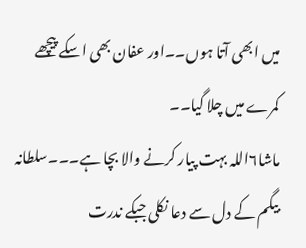میں ابھی آتا ہوں۔۔اور عفان بھی اسکے پیچھے کمرے میں چلا گیا۔۔
ماشا۶اللہ بہت پیار کرنے والا بچا ہے۔۔۔سلطانہ بیگم کے دل سے دعا نکلی جبکے ندرت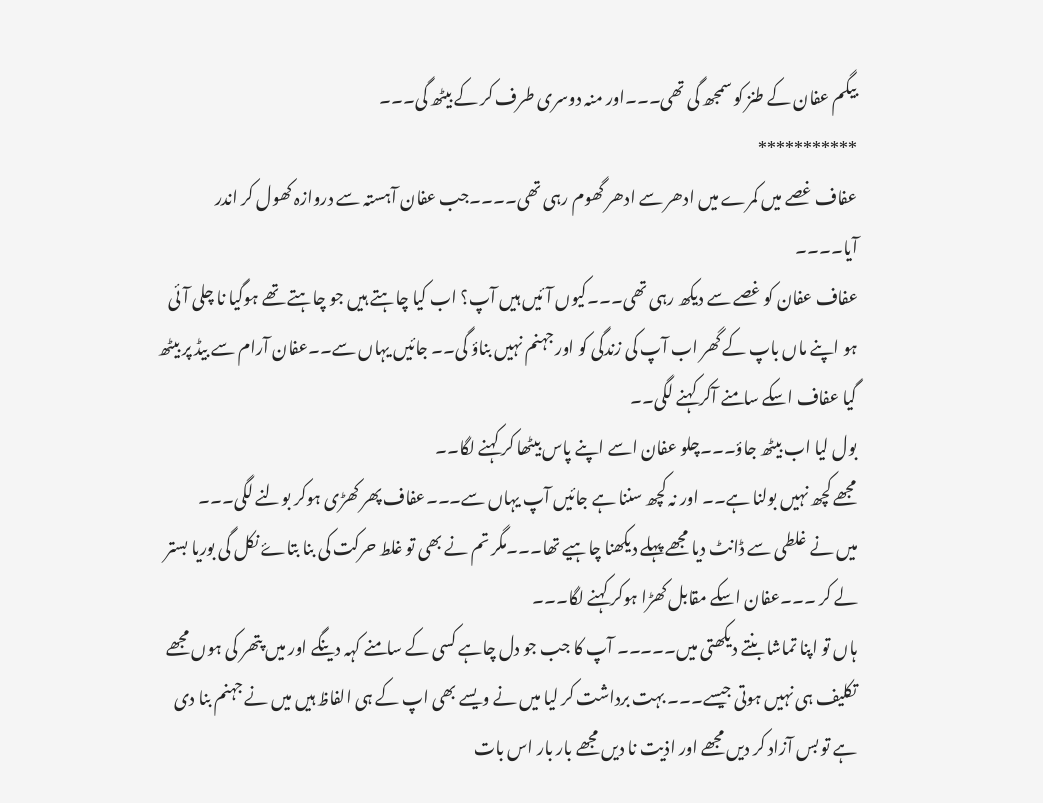بیگم عفان کے طنز کو سمجھ گی تھی۔۔۔اور منہ دوسری طرف کر کے بیٹھ گی۔۔۔
***********
عفاف غصے میں کمرے میں ادھر سے ادھر گھوم رہی تھی۔۔۔۔جب عفان آہستہ سے دروازہ کھول کر اندر آیا۔۔۔۔
عفاف عفان کو غصے سے دیکھ رہی تھی۔۔۔کیوں آئیں ہیں آپ؟ اب کیا چاہتے ہیں جو چاہتے تھے ہوگیا نا چلی آئی ہو اپنے ماں باپ کے گھر اب آپ کی زندگی کو اور جہنم نہیں بناؤ گی۔۔ جائیں یہاں سے۔۔عفان آرام سے بیڈ پر بیٹھ گیا عفاف اسکے سامنے آکر کہنے لگی۔۔
بول لیا اب بیٹھ جاؤ۔۔۔چلو عفان اسے اپنے پاس بیٹھا کر کہنے لگا۔۔
مجھے کچھ نہیں بولنا ہے۔۔ اور نہ کچھ سننا ہے جائیں آپ یہاں سے۔۔۔عفاف پھر کھڑی ہوکر بولنے لگی۔۔۔
میں نے غلطی سے ڈانٹ دیا مجھے پہلے دیکھنا چاہیے تھا۔۔۔مگر تم نے بھی تو غلط حرکت کی بنا بتاۓ نکل گی بوریا بستر لے کر ۔۔۔عفان اسکے مقابل کھڑا ہوکر کہنے لگا۔۔۔
ہاں تو اپنا تماشا بنتے دیکھتی میں۔۔۔۔۔ آپ کا جب جو دل چاہے کسی کے سامنے کہہ دینگے اور میں پتھر کی ہوں مجھے تکلیف ہی نہیں ہوتی جیسے۔۔۔ بہت برداشت کر لیا میں نے ویسے بھی اپ کے ہی الفاظ ہیں میں نے جہنم بنا دی ہے تو بس آزاد کر دیں مجھے اور اذیت نا دیں مجھے بار بار اس بات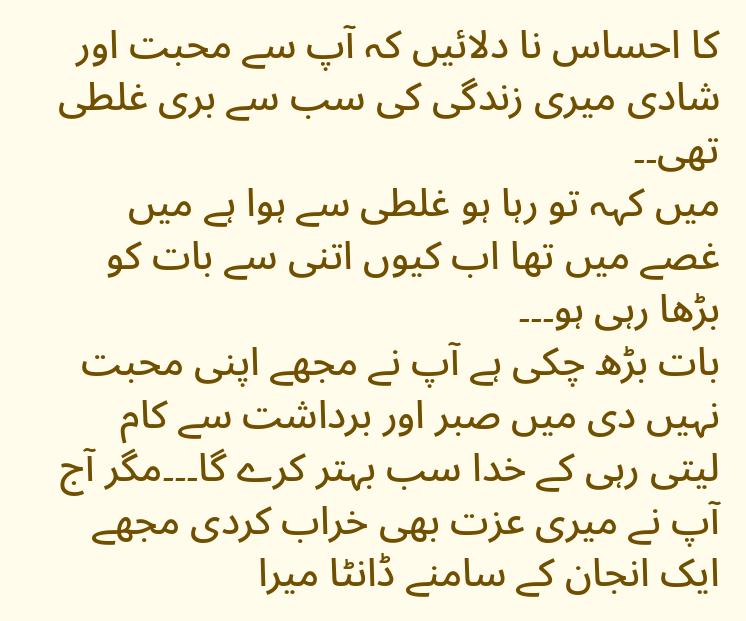کا احساس نا دلائیں کہ آپ سے محبت اور شادی میری زندگی کی سب سے بری غلطی تھی۔۔
میں کہہ تو رہا ہو غلطی سے ہوا ہے میں غصے میں تھا اب کیوں اتنی سے بات کو بڑھا رہی ہو۔۔۔
بات بڑھ چکی ہے آپ نے مجھے اپنی محبت نہیں دی میں صبر اور برداشت سے کام لیتی رہی کے خدا سب بہتر کرے گا۔۔۔مگر آج آپ نے میری عزت بھی خراب کردی مجھے ایک انجان کے سامنے ڈانٹا میرا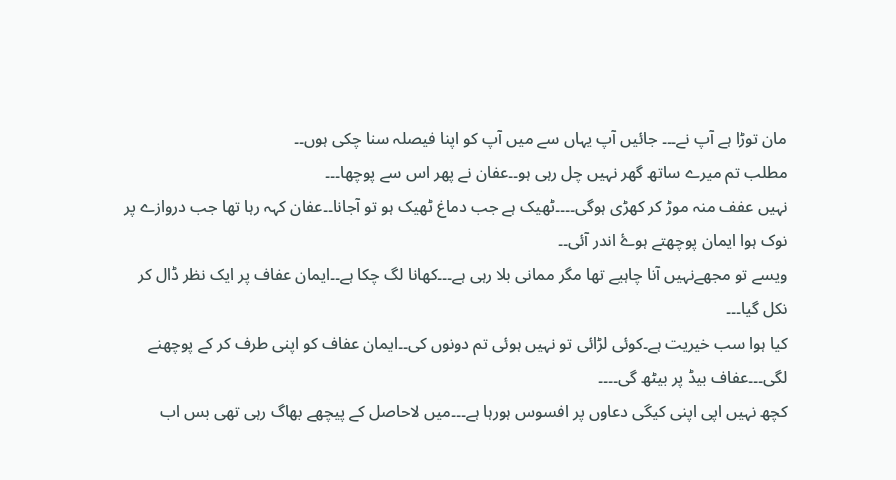مان توڑا ہے آپ نے۔۔۔ جائیں آپ یہاں سے میں آپ کو اپنا فیصلہ سنا چکی ہوں۔۔
مطلب تم میرے ساتھ گھر نہیں چل رہی ہو۔۔عفان نے پھر اس سے پوچھا۔۔۔
نہیں عفف منہ موڑ کر کھڑی ہوگی۔۔۔۔ٹھیک ہے جب دماغ ٹھیک ہو تو آجانا۔۔عفان کہہ رہا تھا جب دروازے پر نوک ہوا ایمان پوچھتے ہوۓ اندر آئی۔۔
ویسے تو مجھےنہیں آنا چاہیے تھا مگر ممانی بلا رہی ہے۔۔۔کھانا لگ چکا ہے۔۔ایمان عفاف پر ایک نظر ڈال کر نکل گیا۔۔۔
کیا ہوا سب خیریت ہے۔کوئی لڑائی تو نہیں ہوئی تم دونوں کی۔۔ایمان عفاف کو اپنی طرف کر کے پوچھنے لگی۔۔۔عفاف بیڈ پر بیٹھ گی۔۔۔۔
کچھ نہیں اپی اپنی کیگی دعاوں پر افسوس ہورہا ہے۔۔۔میں لاحاصل کے پیچھے بھاگ رہی تھی بس اب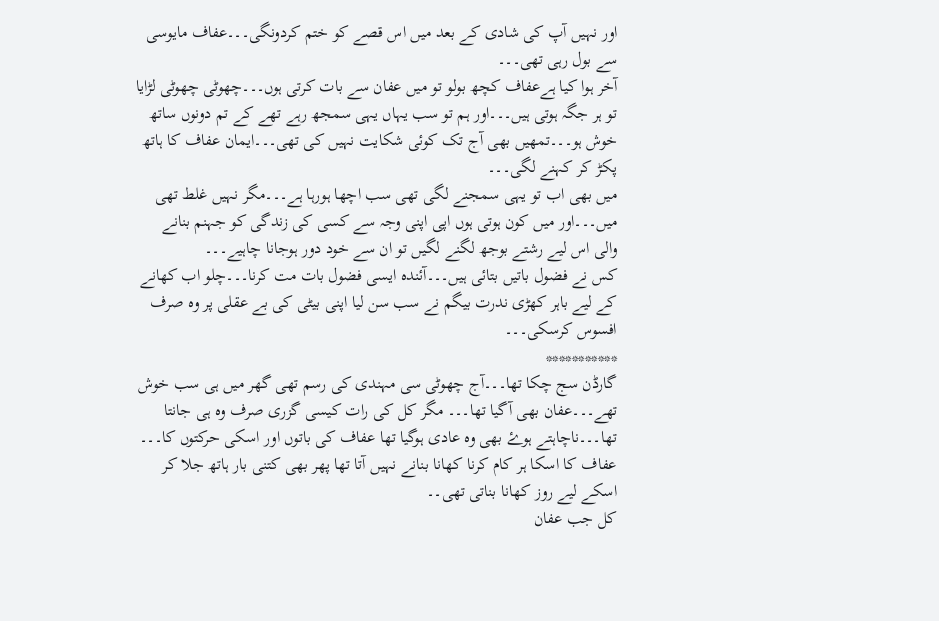اور نہیں آپ کی شادی کے بعد میں اس قصے کو ختم کردونگی۔۔۔عفاف مایوسی سے بول رہی تھی۔۔۔
آخر ہوا کیا ہےعفاف کچھ بولو تو میں عفان سے بات کرتی ہوں۔۔۔چھوٹی چھوٹی لڑایا تو ہر جگہ ہوتی ہیں۔۔۔اور ہم تو سب یہاں یہی سمجھ رہے تھے کے تم دونوں ساتھ خوش ہو۔۔۔تمھیں بھی آج تک کوئی شکایت نہیں کی تھی۔۔۔ایمان عفاف کا ہاتھ پکڑ کر کہنے لگی۔۔۔
میں بھی اب تو یہی سمجنے لگی تھی سب اچھا ہورہا ہے۔۔۔مگر نہیں غلط تھی میں۔۔۔اور میں کون ہوتی ہوں اپی اپنی وجہ سے کسی کی زندگی کو جہنم بنانے والی اس لیے رشتے بوجھ لگنے لگیں تو ان سے خود دور ہوجانا چاہیے۔۔۔
کس نے فضول باتیں بتائی ہیں۔۔۔آئندہ ایسی فضول بات مت کرنا۔۔۔چلو اب کھانے کے لیے باہر کھڑی ندرت بیگم نے سب سن لیا اپنی بیٹی کی بے عقلی پر وہ صرف افسوس کرسکی۔۔۔
***********
گارڈن سج چکا تھا۔۔۔آج چھوٹی سی مہندی کی رسم تھی گھر میں ہی سب خوش تھے۔۔۔عفان بھی آگیا تھا۔۔۔ مگر کل کی رات کیسی گزری صرف وہ ہی جانتا تھا۔۔۔ناچاہتے ہوۓ بھی وہ عادی ہوگیا تھا عفاف کی باتوں اور اسکی حرکتوں کا۔۔۔
عفاف کا اسکا ہر کام کرنا کھانا بنانے نہیں آتا تھا پھر بھی کتنی بار ہاتھ جلا کر اسکے لیے روز کھانا بناتی تھی۔۔
کل جب عفان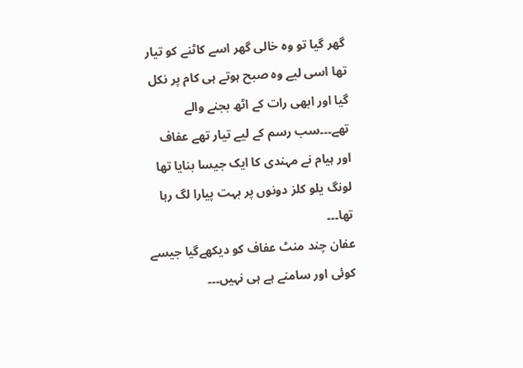گھر گیا تو وہ خالی گھر اسے کاٹنے کو تیار تھا اسی لیے وہ صبح ہوتے ہی کام پر نکل گیا اور ابھی رات کے اٹھ بجنے والے تھے۔۔۔سب رسم کے لیے تیار تھے عفاف اور ہیام نے مہندی کا ایک جیسا بنایا تھا لونگ یلو کلز دونوں پر بہت پیارا لگ رہا تھا۔۔۔
عفان چند منٹ عفاف کو دیکھےگیا جیسے کوئی اور سامنے ہے ہی نہیں۔۔۔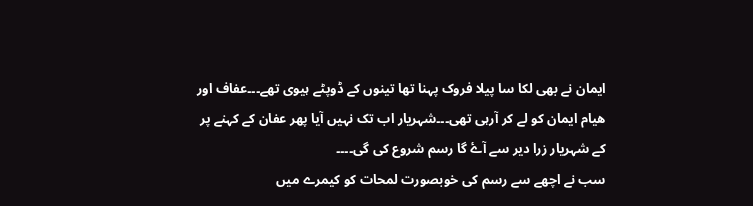ایمان نے بھی لکا سا پیلا فروک پہنا تھا تینوں کے ڈوپٹے ہیوی تھے۔۔۔عفاف اور ھیام ایمان کو لے کر آرہی تھی۔۔۔شہریار اب تک نہیں آیا پھر عفان کے کہنے پر کے شہریار زرا دیر سے آۓ گا رسم شروع کی گی۔۔۔۔
سب نے اچھے سے رسم کی خوبصورت لمحات کو کیمرے میں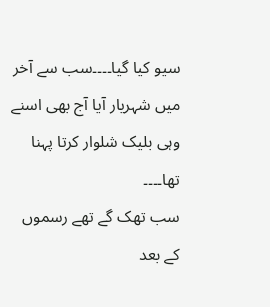سیو کیا گیا۔۔۔۔سب سے آخر میں شہریار آیا آج بھی اسنے وہی بلیک شلوار کرتا پہنا تھا۔۔۔۔
سب تھک گے تھے رسموں کے بعد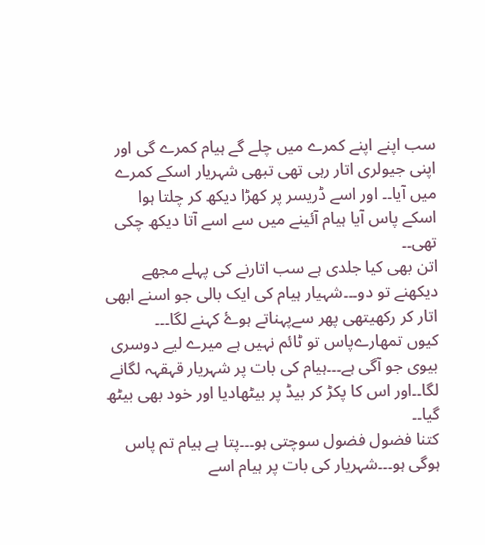سب اپنے اپنے کمرے میں چلے گے ہیام کمرے گی اور اپنی جیولری اتار رہی تھی تبھی شہریار اسکے کمرے میں آیا۔۔ اور اسے ڈریسر پر کھڑا دیکھ کر چلتا ہوا اسکے پاس آیا ہیام آئینے میں سے اسے آتا دیکھ چکی تھی۔۔
اتن بھی کیا جلدی ہے سب اتارنے کی پہلے مجھے دیکھنے تو دو۔۔۔شہیار ہیام کی ایک بالی جو اسنے ابھی اتار کر رکھیتھی پھر سےپہناتے ہوۓ کہنے لگا۔۔۔
کیوں تمھارےپاس تو ٹائم نہیں ہے میرے لیے دوسری بیوی جو آگی ہے۔۔۔ہیام کی بات پر شہریار قہقہہ لگانے لگا۔۔اور اس کا پکڑ کر بیڈ پر بیٹھادیا اور خود بھی بیٹھ گیا۔۔
کتنا فضول فضول سوچتی ہو۔۔۔پتا ہے ہیام تم پاس ہوگی ہو۔۔۔شہریار کی بات پر ہیام اسے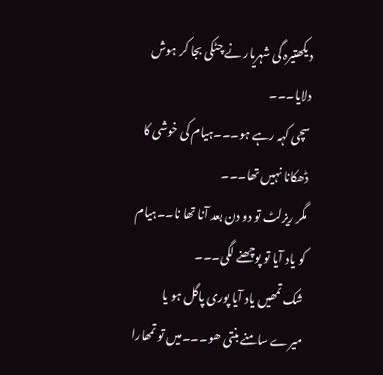دیکھتیرہ گی شہریار نے چٹکی بجا کر ہوش دلایا۔۔۔
سچی کہہ رہے ہو۔۔۔ہیام کی خوشی کا ڈھکانا نہیں تھا۔۔۔
مگر ریزلٹ تو دو دن بعد آنا تھا نا۔۔ہیام کو یاد آیا تو پوچھنے لگی۔۔۔
شک تمھیں یاد آیا پوری پاگل ہو یا میرے سامنے بنتی ھو۔۔۔میں تو تمھارا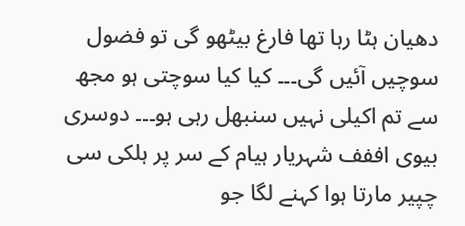دھیان ہٹا رہا تھا فارغ بیٹھو گی تو فضول سوچیں آئیں گی۔۔۔ کیا کیا سوچتی ہو مجھ سے تم اکیلی نہیں سنبھل رہی ہو۔۔۔ دوسری بیوی اففف شہریار ہیام کے سر پر ہلکی سی چپیر مارتا ہوا کہنے لگا جو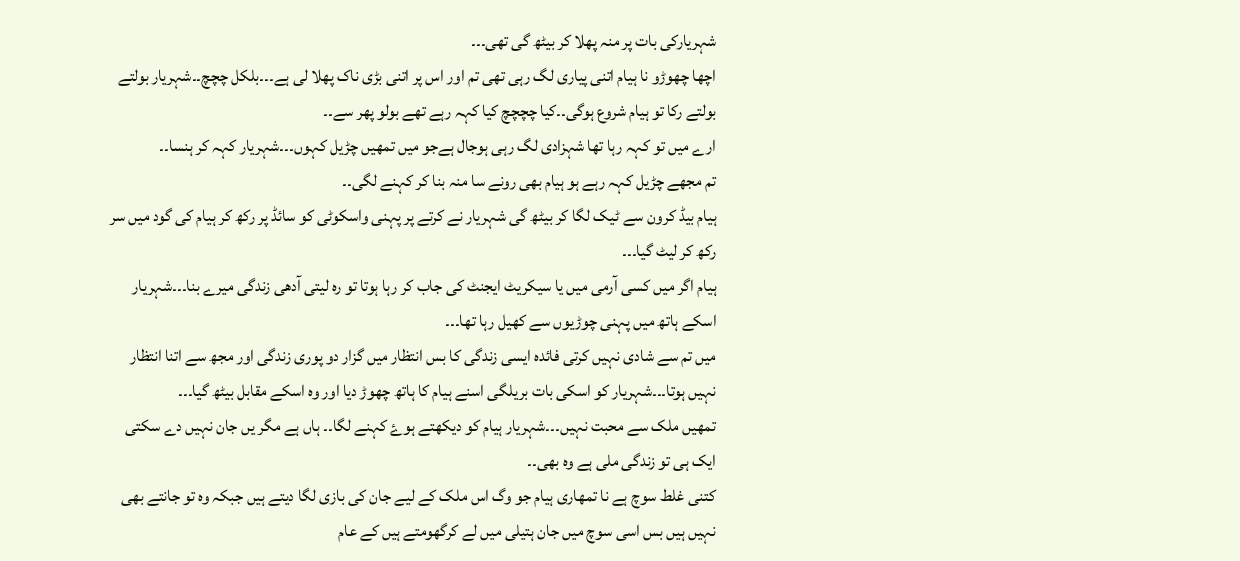شہریارکی بات پر منہ پھلا کر بیٹھ گی تھی۔۔۔
اچھا چھوڑو نا ہیام اتنی پیاری لگ رہی تھی تم اور اس پر اتنی بڑی ناک پھلا لی ہے۔۔۔بلکل چچچ۔۔شہریار بولتے بولتے رکا تو ہیام شروع ہوگی۔۔کیا چچچچ کیا کہہ رہے تھے بولو پھر سے۔۔
ارے میں تو کہہ رہا تھا شہزادی لگ رہی ہوجال ہےجو میں تمھیں چڑیل کہوں۔۔۔شہریار کہہ کر ہنسا۔۔
تم مجھے چڑیل کہہ رہے ہو ہیام بھی رونے سا منہ بنا کر کہنے لگی۔۔
ہیام بیڈ کرون سے ٹیک لگا کر بیٹھ گی شہریار نے کرتے پر پہنی واسکوٹی کو سائڈ پر رکھ کر ہیام کی گود میں سر رکھ کر لیٹ گیا۔۔۔
ہیام اگر میں کسی آرمی میں یا سیکریٹ ایجنٹ کی جاب کر رہا ہوتا تو رہ لیتی آدھی زندگی میرے بنا۔۔۔شہریار اسکے ہاتھ میں پہنی چوڑیوں سے کھیل رہا تھا۔۔۔
میں تم سے شادی نہیں کرتی فائدہ ایسی زندگی کا بس انتظار میں گزار دو پوری زندگی اور مجھ سے اتنا انتظار نہیں ہوتا۔۔۔شہریار کو اسکی بات بریلگی اسنے ہیام کا ہاتھ چھوڑ دیا اور وہ اسکے مقابل بیٹھ گیا۔۔۔
تمھیں ملک سے محبت نہیں۔۔۔شہریار ہیام کو دیکھتے ہوۓ کہنے لگا۔۔ ہاں ہے مگر یں جان نہیں دے سکتی ایک ہی تو زندگی ملی ہے وہ بھی۔۔
کتنی غلط سوچ ہے نا تمھاری ہیام جو وگ اس ملک کے لیے جان کی بازی لگا دیتے ہیں جبکہ وہ تو جانتے بھی نہیں ہیں بس اسی سوچ میں جان ہتیلی میں لے کرگھومتے ہیں کے عام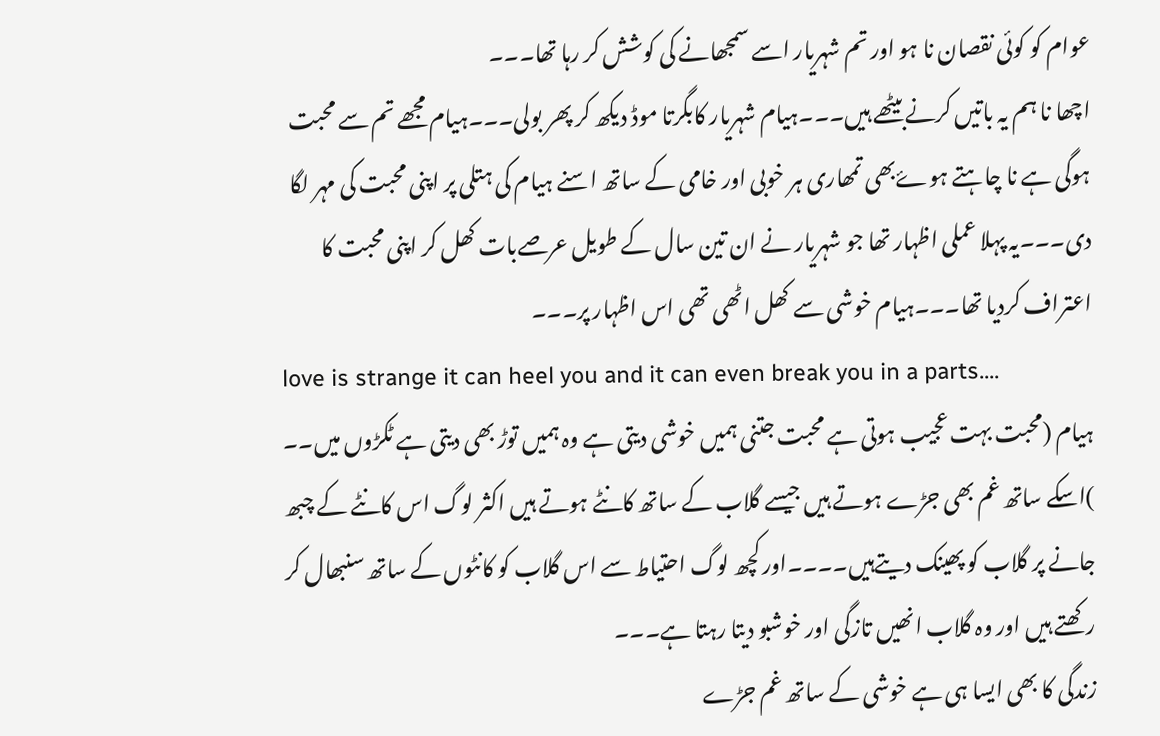عوام کو کوئی نقصان نا ہو اور تم شہریار اسے سمجھانے کی کوشش کر رہا تھا۔۔۔
اچھا نا ہم یہ باتیں کرنےبیٹھے ہیں۔۔۔ہیام شہریار کابگرتا موڈ دیکھ کر پھر بولی۔۔۔ہیام مجھے تم سے محبت ہوگی ہے نا چاہتے ہوۓبھی تمھاری ہر خوبی اور خامی کے ساتھ اسنے ہیام کی ہتلی پر اپنی محبت کی مہر لگا دی۔۔۔یہ پہلا عملی اظہار تھا جو شہریار نے ان تین سال کے طویل عرصےبات کھل کر اپنی محبت کا اعتراف کردیا تھا۔۔۔ہیام خوشی سے کھل اٹھی تھی اس اظہار پر۔۔۔
love is strange it can heel you and it can even break you in a parts....
ہیام (محبت بہت عجیب ہوتی ہے محبت جتنی ہمیں خوشی دیتی ہے وہ ہمیں توڑ بھی دیتی ہے ٹکڑوں میں۔۔ )اسکے ساتھ غم بھی جڑے ہوتے ہیں جیسے گلاب کے ساتھ کانٹے ہوتے ہیں اکثر لوگ اس کانٹے کے چبھ جانے پر گلاب کو پھینک دیتےہیں۔۔۔۔اور کچھ لوگ احتیاط سے اس گلاب کو کانٹوں کے ساتھ سنبھال کر رکھتے ہیں اور وہ گلاب انھیں تازگی اور خوشبو دیتا رہتا ہے۔۔۔
زندگی کا بھی ایسا ہی ہے خوشی کے ساتھ غم جڑے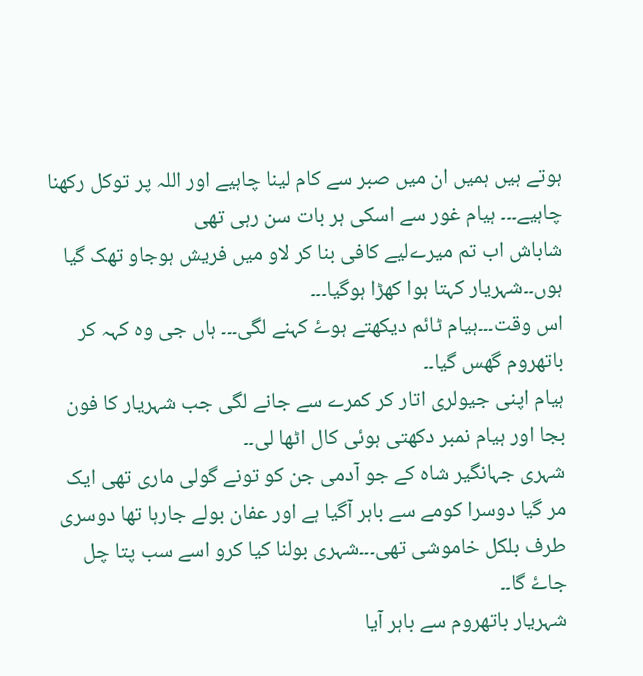ہوتے ہیں ہمیں ان میں صبر سے کام لینا چاہیے اور اللہ پر توکل رکھنا چاہیے۔۔۔ ہیام غور سے اسکی ہر بات سن رہی تھی
شاباش اب تم میرےلیے کافی بنا کر لاو میں فریش ہوجاو تھک گیا ہوں۔۔شہریار کہتا ہوا کھڑا ہوگیا۔۔۔
اس وقت۔۔۔ہیام ٹائم دیکھتے ہوۓ کہنے لگی۔۔۔ ہاں جی وہ کہہ کر باتھروم گھس گیا۔۔
ہیام اپنی جیولری اتار کر کمرے سے جانے لگی جب شہریار کا فون بجا اور ہیام نمبر دکھتی ہوئی کال اٹھا لی۔۔
شہری جہانگیر شاہ کے جو آدمی جن کو تونے گولی ماری تھی ایک مر گیا دوسرا کومے سے باہر آگیا ہے اور عفان بولے جارہا تھا دوسری طرف بلکل خاموشی تھی۔۔۔شہری بولنا کیا کرو اسے سب پتا چل جاۓ گا۔۔
شہریار باتھروم سے باہر آیا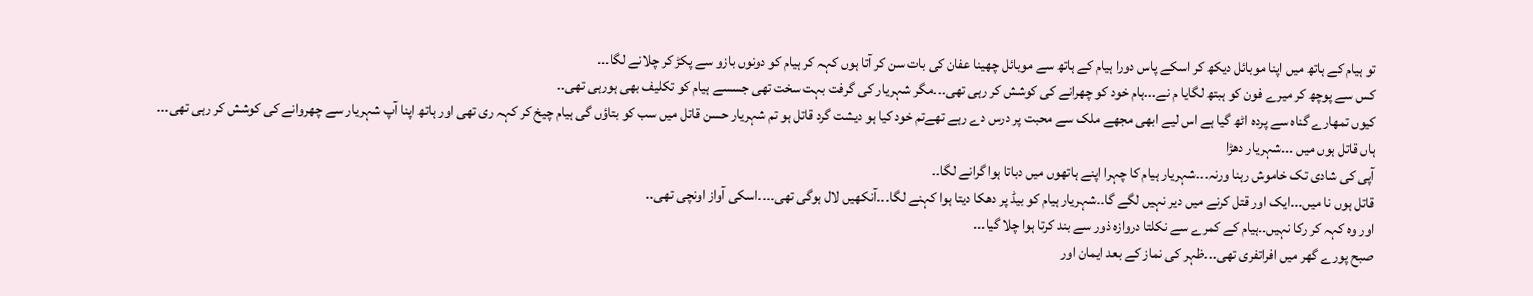تو ہیام کے ہاتھ میں اپنا موبائل دیکھ کر اسکے پاس دورا ہیام کے ہاتھ سے موبائل چھینا عفان کی بات سن کر آتا ہوں کہہ کر ہیام کو دونوں بازو سے پکڑ کر چلانے لگا۔۔۔
کس سے پوچھ کر میرے فون کو ہبتھ لگایا م نے۔۔۔ہام خود کو چھرانے کی کوشش کر رہی تھی۔۔۔مگر شہریار کی گرفت بہت سخت تھی جسسے ہیام کو تکلیف بھی ہورہی تھی۔۔
کیوں تمھارے گناہ سے پردہ اٹھ گیا ہے اس لیے ابھی مجھے ملک سے محبت پر درس دے رہے تھےتم خود کیا ہو دیشت گرد قاتل ہو تم شہریار حسن قاتل میں سب کو بتاؤں گی ہیام چیخ کر کہہ ری تھی اور ہاتھ اپنا آپ شہریار سے چھروانے کی کوشش کر رہی تھی۔۔۔
ہاں قاتل ہوں میں ۔۔۔شہریار دھڑا
آپی کی شادی تک خاموش رہنا ورنہ۔۔۔شہریار ہیام کا چہرا اپنے ہاتھوں میں دباتا ہوا گرانے لگا۔۔
قاتل ہوں نا میں۔۔۔ایک اور قتل کرنے میں دیر نہیں لگے گا۔۔شہریار ہیام کو بیڈ پر دھکا دیتا ہوا کہنے لگا۔۔۔آنکھیں لال ہوگی تھی۔۔۔۔اسکی آواز اونچی تھی۔۔
اور وہ کہہ کر رکا نہیں۔۔ہیام کے کمرے سے نکلتا دروازہ ذور سے بند کرتا ہوا چلا گیا۔۔۔
صبح پورے گھر میں افراتفری تھی۔۔۔ظہر کی نماز کے بعد ایمان اور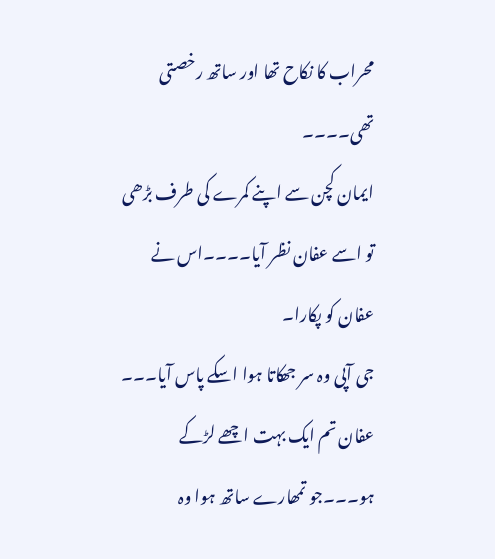محراب کا نکاح تھا اور ساتھ رخصتی تھی۔۔۔۔
ایمان کچن سے اپنے کمرے کی طرف بڑھی تو اسے عفان نظر آیا۔۔۔۔اس نے عفان کو پکارا۔
جی آپی وہ سر جھکاتا ہوا اسکے پاس آیا۔۔۔
عفان تم ایک بہت اچھے لڑکے ہو۔۔۔جو تمھارے ساتھ ہوا وہ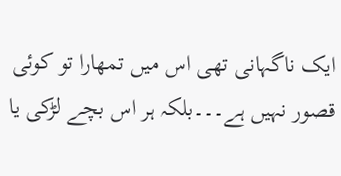ایک ناگہانی تھی اس میں تمھارا تو کوئی قصور نہیں ہے۔۔۔بلکہ ہر اس بچے لڑکی یا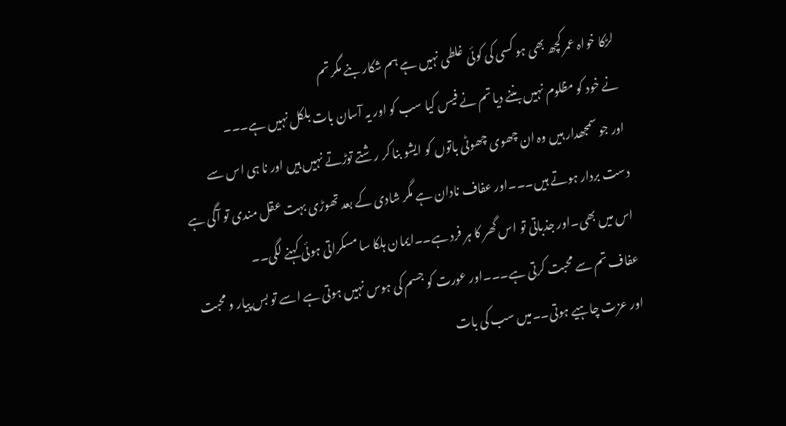لڑکا خواہ عمر کچھ بھی ہو کسی کی کوئی غلطی نہیں ہے ہم شکار بنے مگر تم
نے خود کو مظلوم نہیں بننے دیا تم نے فیس کیا سب کو اور یہ آسان بات بلکل نہیں ہے۔۔۔
اور جو سمجھدار ہیں وہ ان چھوی چھوٹی باتوں کو ایشو بنا کر رشتے توڑتے نہیں ہیں اور نا ہی اس سے دست بردار ہوتے ہیں۔۔۔اور عفاف نادان ہے مگر شادی کے بعد تھوڑی بہت عقل مندی تو آگی ہے اس میں بھی۔اور جذباتی تو اس گھر کا ہر فرد ہے۔۔ایمان ہلکا سا مسکراتی ہوئی کہنے لگی۔۔
عفاف تم سے محبت کرتی ہے۔۔۔اور عورت کو جسم کی ہوس نہیں ہوتی ہے اسے تو بس پیار و محبت اور عزت چاہیے ہوتی۔۔میں سب کی بات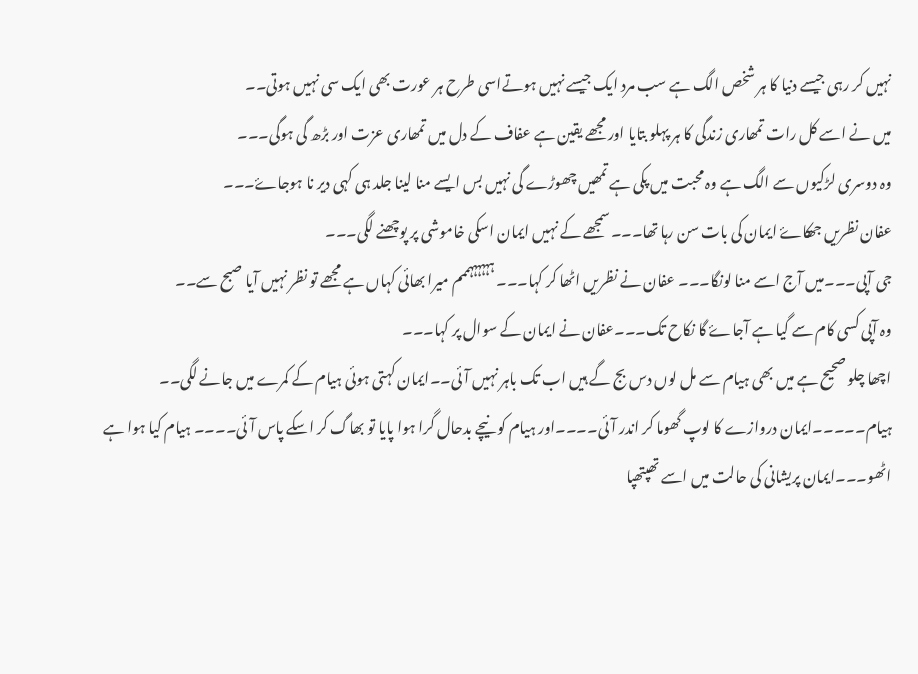نہیں کر رہی جیسے دنیا کا ہر شخص الگ ہے سب مرد ایک جیسے نہیں ہوتےاسی طرح ہر عورت بھی ایک سی نہیں ہوتی۔۔
میں نے اسے کل رات تمھاری زندگی کا ہر پہلو بتایا اور مجھے یقین ہے عفاف کے دل میں تمھاری عزت اور بڑھ گی ہوگی۔۔۔
وہ دوسری لڑکیوں سے الگ ہے وہ محبت میں پکی ہے تمھیں چھوڑے گی نہیں بس ایسے منا لینا جلد ہی کہی دیر نا ہوجاۓ۔۔۔
عفان نظریں جھکاۓ ایمان کی بات سن رہا تھا۔۔۔سمجھے کے نہیں ایمان اسکی خاموشی پر پوچھنے لگی۔۔۔
جی آپی۔۔۔میں آج اسے منا لونگا۔۔۔ عفان نے نظریں اٹھا کر کہا۔۔۔ ہہہہہہممم میرا بھائی کہاں ہے مجھے تو نظر نہیں آیا صبح سے۔۔
وہ آپی کسی کام سے گیا ہے آجاۓ گا نکاح تک۔۔۔عفان نے ایمان کے سوال پر کہا۔۔۔
اچھا چلو صحیح ہے میں بھی ہیام سے مل لوں دس بج گے ہیں اب تک باہر نہیں آئی۔۔ایمان کہتی ہوئی ہیام کے کمرے میں جانے لگی۔۔
ہیام۔۔۔۔۔ایمان دروازے کا لوپ گھوما کر اندر آئی۔۔۔۔اور ہیام کو نیچے بدحال گرا ہوا پایا تو بھاگ کر اسکے پاس آئی۔۔۔۔ ہیام کیا ہوا ہے اٹھو۔۔۔ایمان پریشانی کی حالت میں اسے تھپتھپا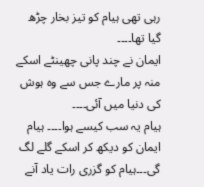رہی تھی ہیام کو تیز بخار چڑھ گیا تھا۔۔۔۔
ایمان نے چند پانی چھینٹے اسکے منہ پر مارے جس سے وہ ہوش کی دنیا میں آئی۔۔۔۔
ہیام یہ سب کیسے ہوا۔۔۔۔ ہیام ایمان کو دیکھ کر اسکے گلے لگ گی۔۔۔ہیام کو گزری رات یاد آنے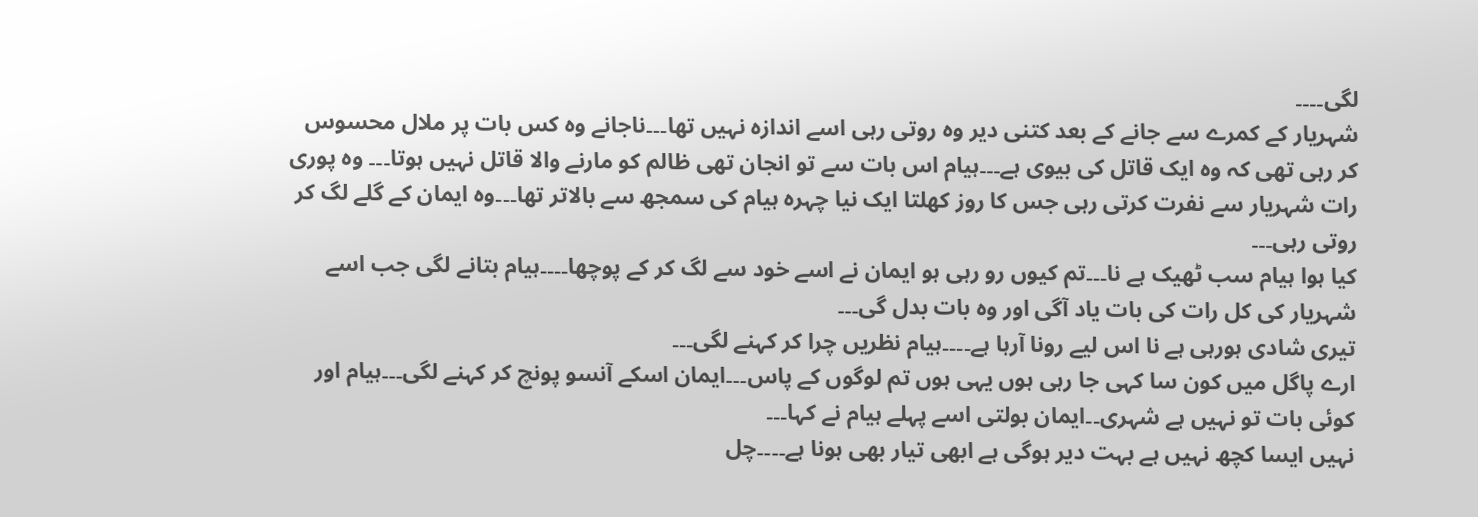لگی۔۔۔۔
شہریار کے کمرے سے جانے کے بعد کتنی دیر وہ روتی رہی اسے اندازہ نہیں تھا۔۔۔ناجانے وہ کس بات پر ملال محسوس کر رہی تھی کہ وہ ایک قاتل کی بیوی ہے۔۔۔ہیام اس بات سے تو انجان تھی ظالم کو مارنے والا قاتل نہیں ہوتا۔۔۔ وہ پوری رات شہریار سے نفرت کرتی رہی جس کا روز کھلتا ایک نیا چہرہ ہیام کی سمجھ سے بالاتر تھا۔۔۔وہ ایمان کے گلے لگ کر روتی رہی۔۔۔
کیا ہوا ہیام سب ٹھیک ہے نا۔۔۔تم کیوں رو رہی ہو ایمان نے اسے خود سے لگ کر کے پوچھا۔۔۔۔ہیام بتانے لگی جب اسے شہریار کی کل رات کی بات یاد آگی اور وہ بات بدل گی۔۔۔
تیری شادی ہورہی ہے نا اس لیے رونا آرہا ہے۔۔۔۔ہیام نظریں چرا کر کہنے لگی۔۔۔
ارے پاگل میں کون سا کہی جا رہی ہوں یہی ہوں تم لوگوں کے پاس۔۔۔ایمان اسکے آنسو پونچ کر کہنے لگی۔۔۔ہیام اور کوئی بات تو نہیں ہے شہری۔۔ایمان بولتی اسے پہلے ہیام نے کہا۔۔۔
نہیں ایسا کچھ نہیں ہے بہت دیر ہوگی ہے ابھی تیار بھی ہونا ہے۔۔۔۔چل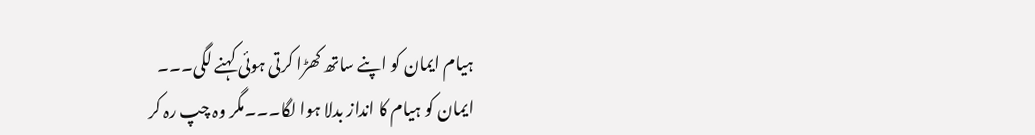ہیام ایمان کو اپنے ساتھ کھڑا کرتی ہوئی کہنے لگی۔۔۔
ایمان کو ہیام کا انداز بدلا ہوا لگا۔۔۔مگر وہ چپ رہ کر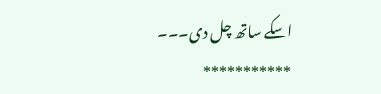اسکے ساتھ چل دی۔۔۔
***********